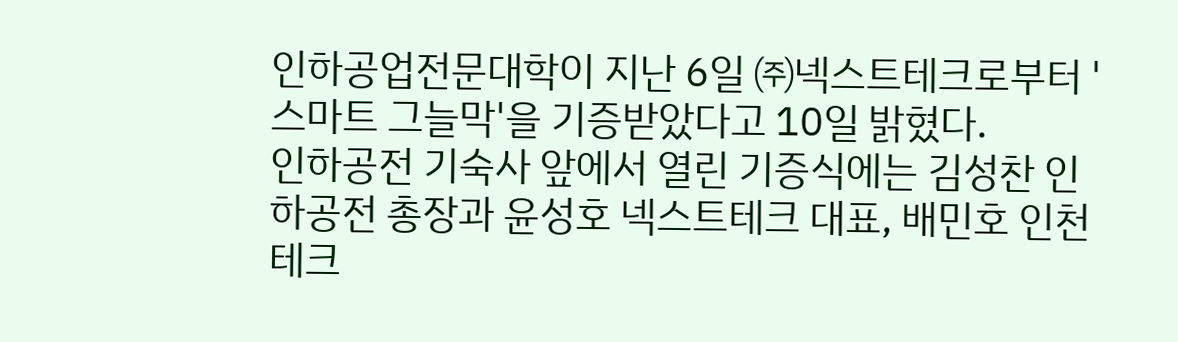인하공업전문대학이 지난 6일 ㈜넥스트테크로부터 '스마트 그늘막'을 기증받았다고 10일 밝혔다.
인하공전 기숙사 앞에서 열린 기증식에는 김성찬 인하공전 총장과 윤성호 넥스트테크 대표, 배민호 인천테크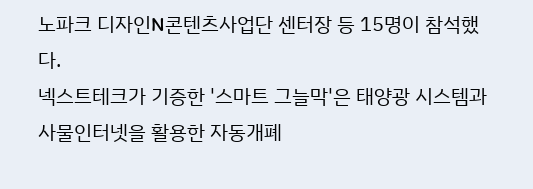노파크 디자인N콘텐츠사업단 센터장 등 15명이 참석했다.
넥스트테크가 기증한 '스마트 그늘막'은 태양광 시스템과 사물인터넷을 활용한 자동개폐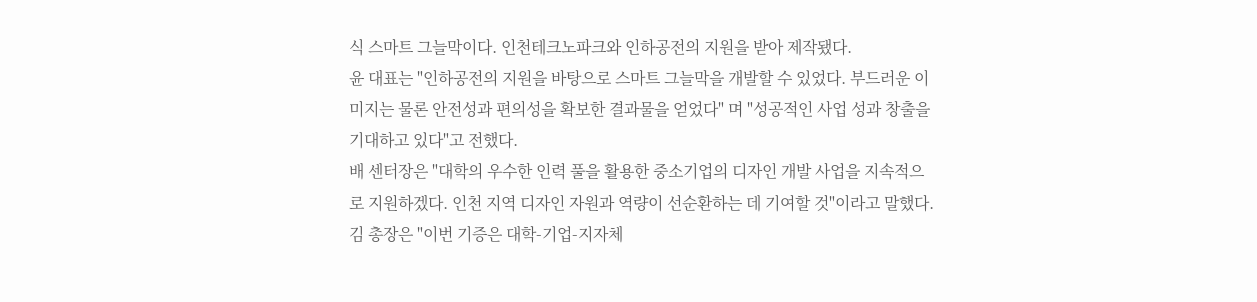식 스마트 그늘막이다. 인천테크노파크와 인하공전의 지원을 받아 제작됐다.
윤 대표는 "인하공전의 지원을 바탕으로 스마트 그늘막을 개발할 수 있었다. 부드러운 이미지는 물론 안전성과 편의성을 확보한 결과물을 얻었다" 며 "성공적인 사업 성과 창출을 기대하고 있다"고 전했다.
배 센터장은 "대학의 우수한 인력 풀을 활용한 중소기업의 디자인 개발 사업을 지속적으로 지원하겠다. 인천 지역 디자인 자원과 역량이 선순환하는 데 기여할 것"이라고 말했다.
김 총장은 "이번 기증은 대학-기업-지자체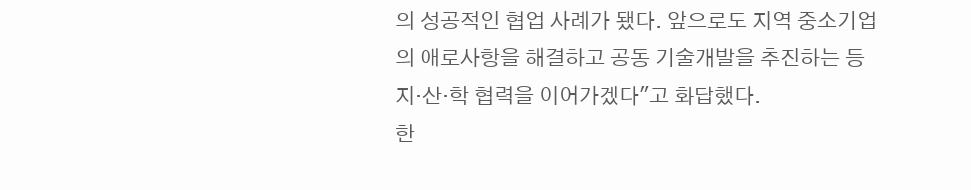의 성공적인 협업 사례가 됐다. 앞으로도 지역 중소기업의 애로사항을 해결하고 공동 기술개발을 추진하는 등 지·산·학 협력을 이어가겠다"고 화답했다.
한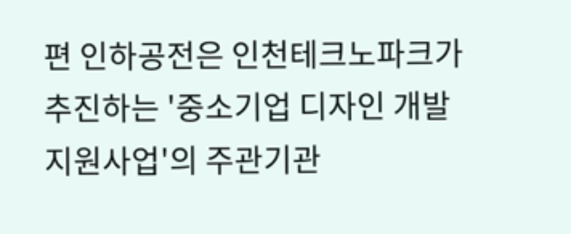편 인하공전은 인천테크노파크가 추진하는 '중소기업 디자인 개발 지원사업'의 주관기관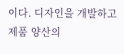이다. 디자인을 개발하고 제품 양산의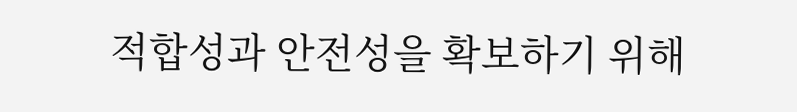적합성과 안전성을 확보하기 위해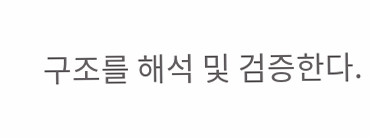구조를 해석 및 검증한다.